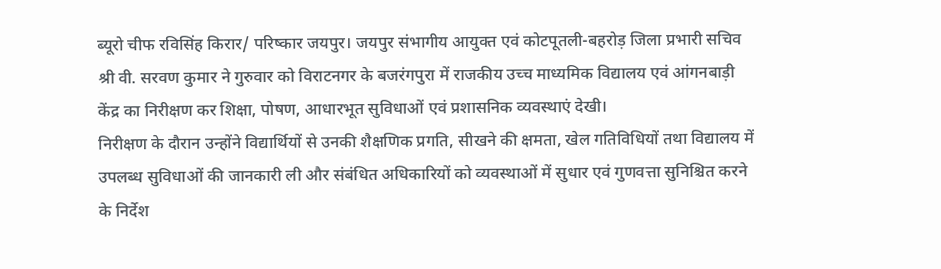ब्यूरो चीफ रविसिंह किरार/ परिष्कार जयपुर। जयपुर संभागीय आयुक्त एवं कोटपूतली-बहरोड़ जिला प्रभारी सचिव श्री वी. सरवण कुमार ने गुरुवार को विराटनगर के बजरंगपुरा में राजकीय उच्च माध्यमिक विद्यालय एवं आंगनबाड़ी केंद्र का निरीक्षण कर शिक्षा, पोषण, आधारभूत सुविधाओं एवं प्रशासनिक व्यवस्थाएं देखी।
निरीक्षण के दौरान उन्होंने विद्यार्थियों से उनकी शैक्षणिक प्रगति, सीखने की क्षमता, खेल गतिविधियों तथा विद्यालय में उपलब्ध सुविधाओं की जानकारी ली और संबंधित अधिकारियों को व्यवस्थाओं में सुधार एवं गुणवत्ता सुनिश्चित करने के निर्देश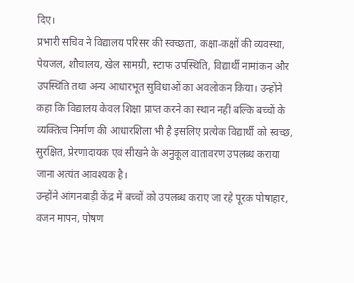दिए।
प्रभारी सचिव ने विद्यालय परिसर की स्वच्छता, कक्षा-कक्षों की व्यवस्था, पेयजल, शौचालय, खेल सामग्री, स्टाफ उपस्थिति, विद्यार्थी नामांकन और उपस्थिति तथा अन्य आधारभूत सुविधाओं का अवलोकन किया। उन्होंने कहा कि विद्यालय केवल शिक्षा प्राप्त करने का स्थान नहीं बल्कि बच्चों के व्यक्तित्व निर्माण की आधारशिला भी है इसलिए प्रत्येक विद्यार्थी को स्वच्छ, सुरक्षित, प्रेरणादायक एवं सीखने के अनुकूल वातावरण उपलब्ध कराया जाना अत्यंत आवश्यक है।
उन्होंने आंगनबाड़ी केंद्र में बच्चों को उपलब्ध कराए जा रहे पूरक पोषाहार, वजन मापन, पोषण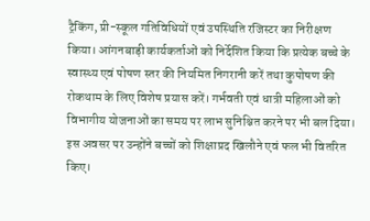ट्रैकिंग, प्री-स्कूल गतिविधियों एवं उपस्थिति रजिस्टर का निरीक्षण किया। आंगनबाड़ी कार्यकर्ताओं को निर्देशित किया कि प्रत्येक बच्चे के स्वास्थ्य एवं पोषण स्तर की नियमित निगरानी करें तथा कुपोषण की रोकथाम के लिए विशेष प्रयास करें। गर्भवती एवं धात्री महिलाओं को विभागीय योजनाओं का समय पर लाभ सुनिश्चित करने पर भी बल दिया। इस अवसर पर उन्होंने बच्चों को शिक्षाप्रद खिलौने एवं फल भी वितरित किए।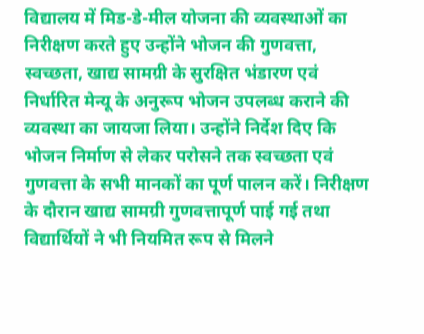विद्यालय में मिड-डे-मील योजना की व्यवस्थाओं का निरीक्षण करते हुए उन्होंने भोजन की गुणवत्ता, स्वच्छता, खाद्य सामग्री के सुरक्षित भंडारण एवं निर्धारित मेन्यू के अनुरूप भोजन उपलब्ध कराने की व्यवस्था का जायजा लिया। उन्होंने निर्देश दिए कि भोजन निर्माण से लेकर परोसने तक स्वच्छता एवं गुणवत्ता के सभी मानकों का पूर्ण पालन करें। निरीक्षण के दौरान खाद्य सामग्री गुणवत्तापूर्ण पाई गई तथा विद्यार्थियों ने भी नियमित रूप से मिलने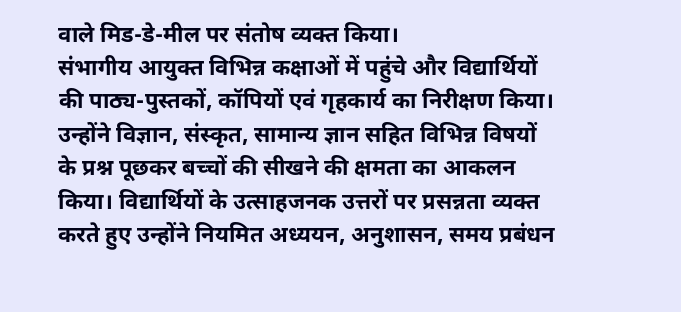वाले मिड-डे-मील पर संतोष व्यक्त किया।
संभागीय आयुक्त विभिन्न कक्षाओं में पहुंचे और विद्यार्थियों की पाठ्य-पुस्तकों, कॉपियों एवं गृहकार्य का निरीक्षण किया। उन्होंने विज्ञान, संस्कृत, सामान्य ज्ञान सहित विभिन्न विषयों के प्रश्न पूछकर बच्चों की सीखने की क्षमता का आकलन किया। विद्यार्थियों के उत्साहजनक उत्तरों पर प्रसन्नता व्यक्त करते हुए उन्होंने नियमित अध्ययन, अनुशासन, समय प्रबंधन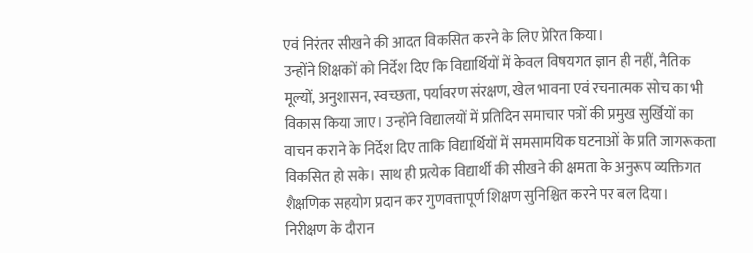एवं निरंतर सीखने की आदत विकसित करने के लिए प्रेरित किया।
उन्होंने शिक्षकों को निर्देश दिए कि विद्यार्थियों में केवल विषयगत ज्ञान ही नहीं, नैतिक मूल्यों, अनुशासन, स्वच्छता, पर्यावरण संरक्षण, खेल भावना एवं रचनात्मक सोच का भी विकास किया जाए। उन्होंने विद्यालयों में प्रतिदिन समाचार पत्रों की प्रमुख सुर्खियों का वाचन कराने के निर्देश दिए ताकि विद्यार्थियों में समसामयिक घटनाओं के प्रति जागरूकता विकसित हो सके। साथ ही प्रत्येक विद्यार्थी की सीखने की क्षमता के अनुरूप व्यक्तिगत शैक्षणिक सहयोग प्रदान कर गुणवत्तापूर्ण शिक्षण सुनिश्चित करने पर बल दिया।
निरीक्षण के दौरान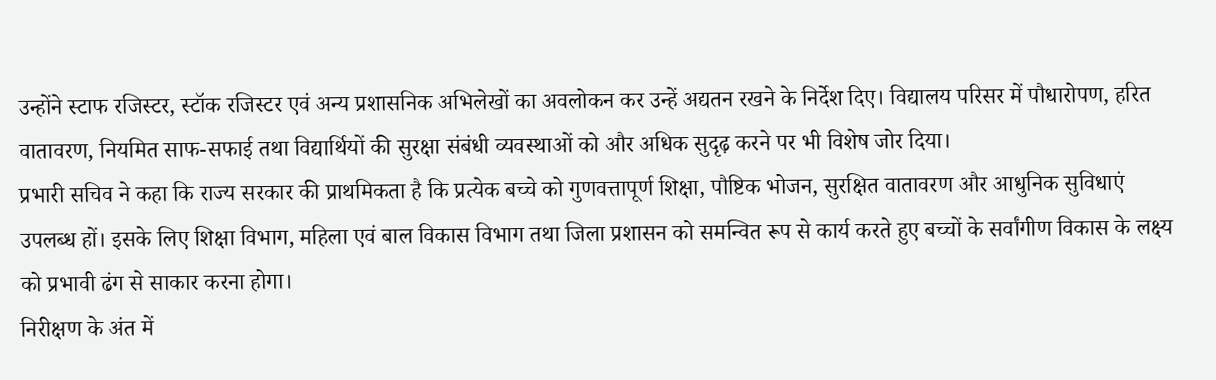उन्होंने स्टाफ रजिस्टर, स्टॉक रजिस्टर एवं अन्य प्रशासनिक अभिलेखों का अवलोकन कर उन्हें अद्यतन रखने के निर्देश दिए। विद्यालय परिसर में पौधारोपण, हरित वातावरण, नियमित साफ-सफाई तथा विद्यार्थियों की सुरक्षा संबंधी व्यवस्थाओं को और अधिक सुदृढ़ करने पर भी विशेष जोर दिया।
प्रभारी सचिव ने कहा कि राज्य सरकार की प्राथमिकता है कि प्रत्येक बच्चे को गुणवत्तापूर्ण शिक्षा, पौष्टिक भोजन, सुरक्षित वातावरण और आधुनिक सुविधाएं उपलब्ध हों। इसके लिए शिक्षा विभाग, महिला एवं बाल विकास विभाग तथा जिला प्रशासन को समन्वित रूप से कार्य करते हुए बच्चों के सर्वांगीण विकास के लक्ष्य को प्रभावी ढंग से साकार करना होगा।
निरीक्षण के अंत में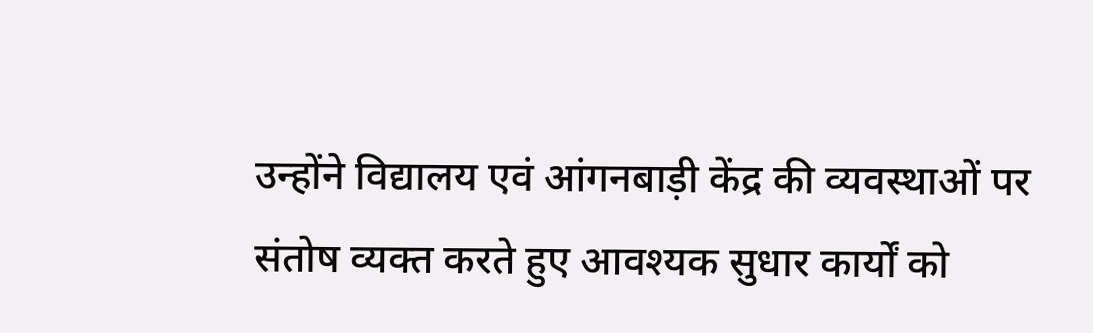उन्होंने विद्यालय एवं आंगनबाड़ी केंद्र की व्यवस्थाओं पर संतोष व्यक्त करते हुए आवश्यक सुधार कार्यों को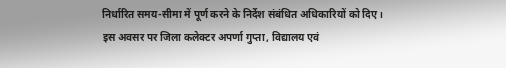निर्धारित समय-सीमा में पूर्ण करने के निर्देश संबंधित अधिकारियों को दिए।
इस अवसर पर जिला कलेक्टर अपर्णा गुप्ता, विद्यालय एवं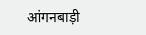आंगनबाड़ी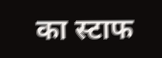का स्टाफ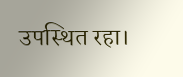उपस्थित रहा।